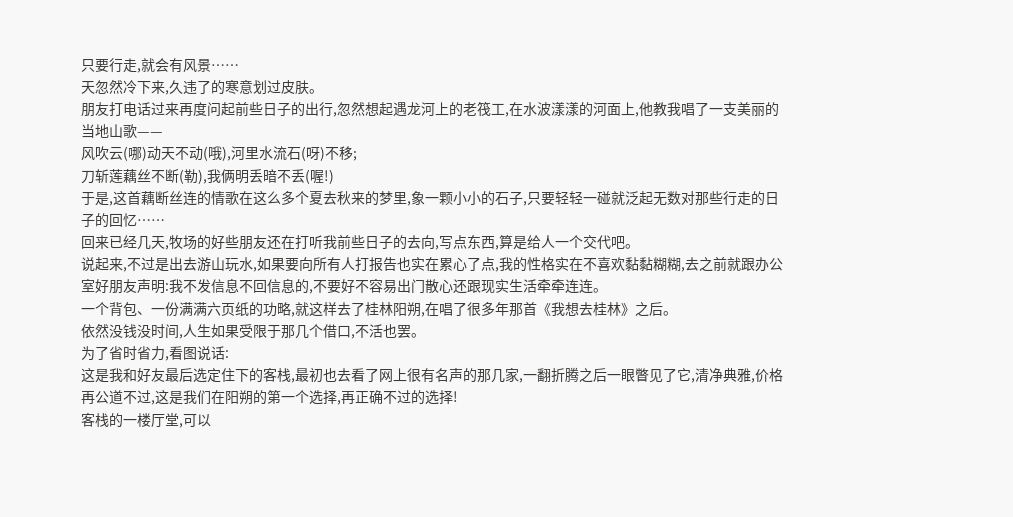只要行走,就会有风景……
天忽然冷下来,久违了的寒意划过皮肤。
朋友打电话过来再度问起前些日子的出行,忽然想起遇龙河上的老筏工,在水波漾漾的河面上,他教我唱了一支美丽的当地山歌——
风吹云(哪)动天不动(哦),河里水流石(呀)不移;
刀斩莲藕丝不断(勒),我俩明丢暗不丢(喔!)
于是,这首藕断丝连的情歌在这么多个夏去秋来的梦里,象一颗小小的石子,只要轻轻一碰就泛起无数对那些行走的日子的回忆……
回来已经几天,牧场的好些朋友还在打听我前些日子的去向,写点东西,算是给人一个交代吧。
说起来,不过是出去游山玩水,如果要向所有人打报告也实在累心了点,我的性格实在不喜欢黏黏糊糊,去之前就跟办公室好朋友声明:我不发信息不回信息的,不要好不容易出门散心还跟现实生活牵牵连连。
一个背包、一份满满六页纸的功略,就这样去了桂林阳朔,在唱了很多年那首《我想去桂林》之后。
依然没钱没时间,人生如果受限于那几个借口,不活也罢。
为了省时省力,看图说话:
这是我和好友最后选定住下的客栈,最初也去看了网上很有名声的那几家,一翻折腾之后一眼瞥见了它,清净典雅,价格再公道不过,这是我们在阳朔的第一个选择,再正确不过的选择!
客栈的一楼厅堂,可以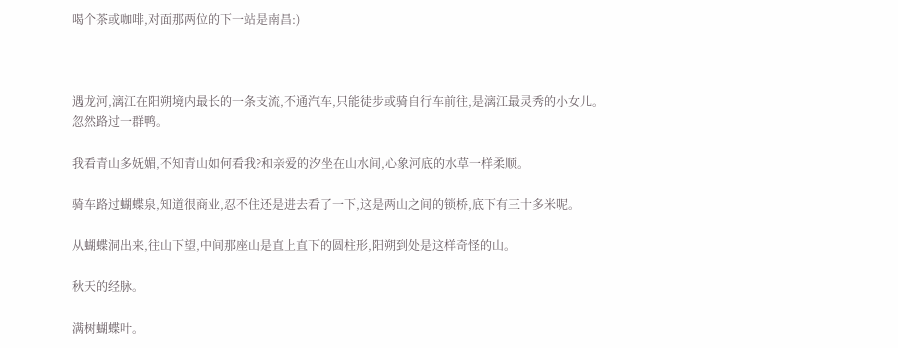喝个茶或咖啡,对面那两位的下一站是南昌:)



遇龙河,漓江在阳朔境内最长的一条支流,不通汽车,只能徒步或骑自行车前往,是漓江最灵秀的小女儿。
忽然路过一群鸭。

我看青山多妩媚,不知青山如何看我?和亲爱的汐坐在山水间,心象河底的水草一样柔顺。

骑车路过蝴蝶泉,知道很商业,忍不住还是进去看了一下,这是两山之间的锁桥,底下有三十多米呢。

从蝴蝶洞出来,往山下望,中间那座山是直上直下的圆柱形,阳朔到处是这样奇怪的山。

秋天的经脉。

满树蝴蝶叶。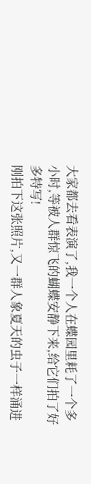大家都去看表演了,我一个人在蝶园里耗了一个多小时,等被人群惊飞的蝴蝶安静下来,给它们拍了好多特写!
刚拍下这张照片,又一群人象夏天的虫子一样涌进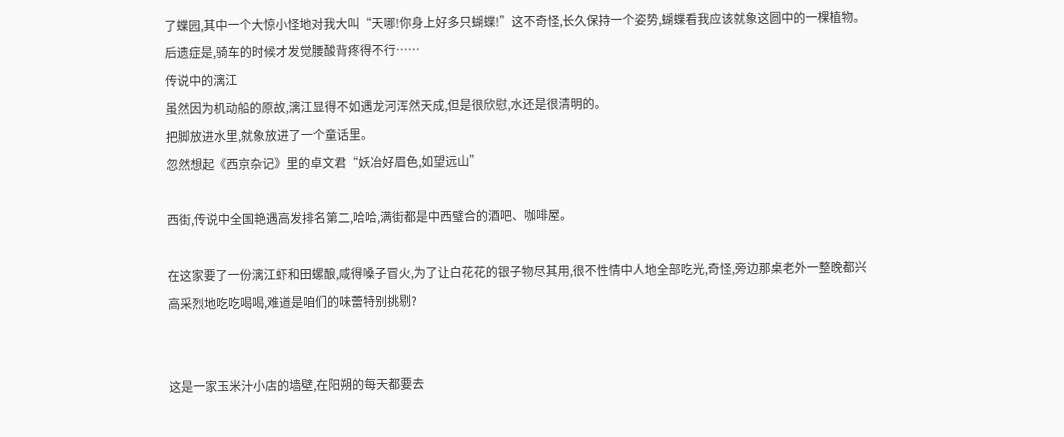了蝶园,其中一个大惊小怪地对我大叫“天哪!你身上好多只蝴蝶!”这不奇怪,长久保持一个姿势,蝴蝶看我应该就象这圆中的一棵植物。后遗症是,骑车的时候才发觉腰酸背疼得不行……
传说中的漓江
虽然因为机动船的原故,漓江显得不如遇龙河浑然天成,但是很欣慰,水还是很清明的。
把脚放进水里,就象放进了一个童话里。
忽然想起《西京杂记》里的卓文君“妖冶好眉色,如望远山”

西街,传说中全国艳遇高发排名第二,哈哈,满街都是中西璧合的酒吧、咖啡屋。

在这家要了一份漓江虾和田螺酿,咸得嗓子冒火,为了让白花花的银子物尽其用,很不性情中人地全部吃光,奇怪,旁边那桌老外一整晚都兴高采烈地吃吃喝喝,难道是咱们的味蕾特别挑剔?


这是一家玉米汁小店的墙壁,在阳朔的每天都要去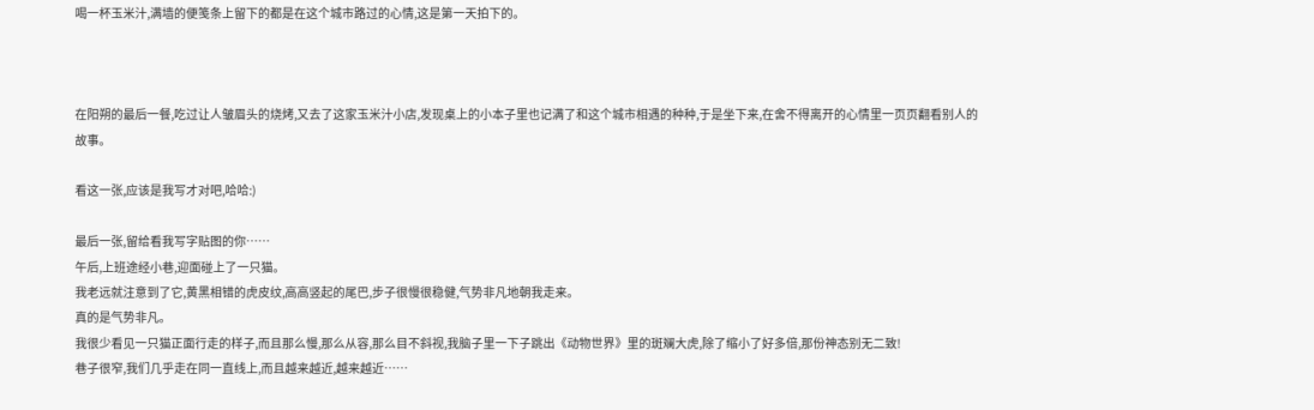喝一杯玉米汁,满墙的便笺条上留下的都是在这个城市路过的心情,这是第一天拍下的。



在阳朔的最后一餐,吃过让人皱眉头的烧烤,又去了这家玉米汁小店,发现桌上的小本子里也记满了和这个城市相遇的种种,于是坐下来,在舍不得离开的心情里一页页翻看别人的故事。

看这一张,应该是我写才对吧,哈哈:)

最后一张,留给看我写字贴图的你……
午后,上班途经小巷,迎面碰上了一只猫。
我老远就注意到了它,黄黑相错的虎皮纹,高高竖起的尾巴,步子很慢很稳健,气势非凡地朝我走来。
真的是气势非凡。
我很少看见一只猫正面行走的样子,而且那么慢,那么从容,那么目不斜视,我脑子里一下子跳出《动物世界》里的斑斓大虎,除了缩小了好多倍,那份神态别无二致!
巷子很窄,我们几乎走在同一直线上,而且越来越近,越来越近……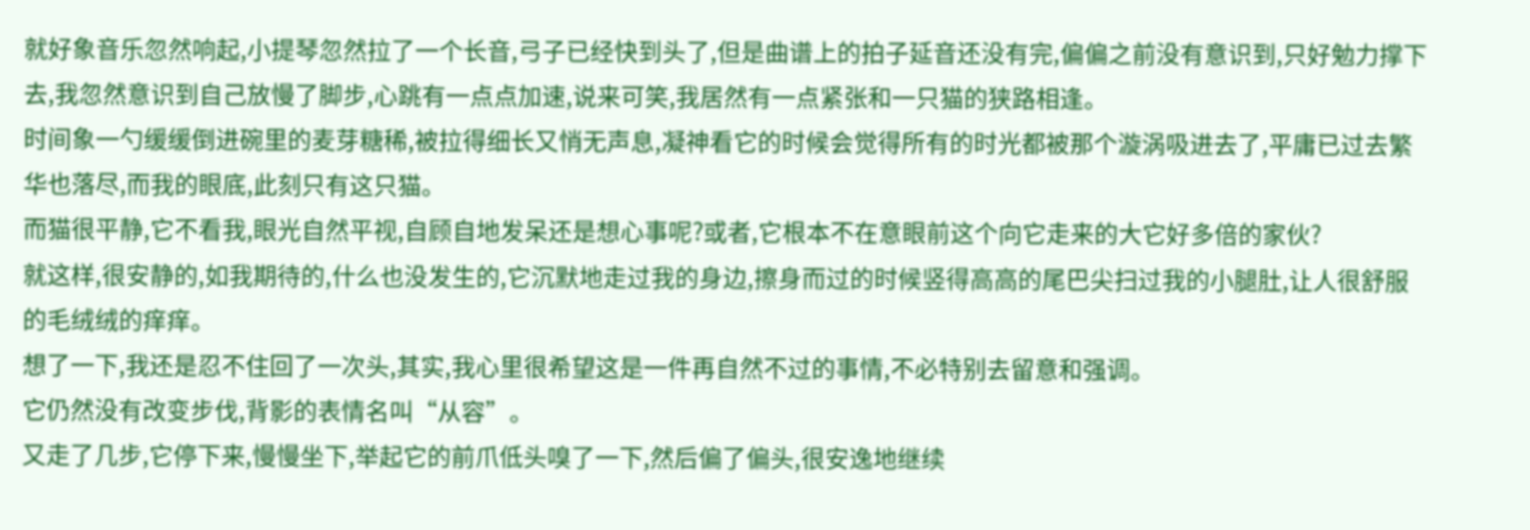就好象音乐忽然响起,小提琴忽然拉了一个长音,弓子已经快到头了,但是曲谱上的拍子延音还没有完,偏偏之前没有意识到,只好勉力撑下去,我忽然意识到自己放慢了脚步,心跳有一点点加速,说来可笑,我居然有一点紧张和一只猫的狭路相逢。
时间象一勺缓缓倒进碗里的麦芽糖稀,被拉得细长又悄无声息,凝神看它的时候会觉得所有的时光都被那个漩涡吸进去了,平庸已过去繁华也落尽,而我的眼底,此刻只有这只猫。
而猫很平静,它不看我,眼光自然平视,自顾自地发呆还是想心事呢?或者,它根本不在意眼前这个向它走来的大它好多倍的家伙?
就这样,很安静的,如我期待的,什么也没发生的,它沉默地走过我的身边,擦身而过的时候竖得高高的尾巴尖扫过我的小腿肚,让人很舒服的毛绒绒的痒痒。
想了一下,我还是忍不住回了一次头,其实,我心里很希望这是一件再自然不过的事情,不必特别去留意和强调。
它仍然没有改变步伐,背影的表情名叫“从容”。
又走了几步,它停下来,慢慢坐下,举起它的前爪低头嗅了一下,然后偏了偏头,很安逸地继续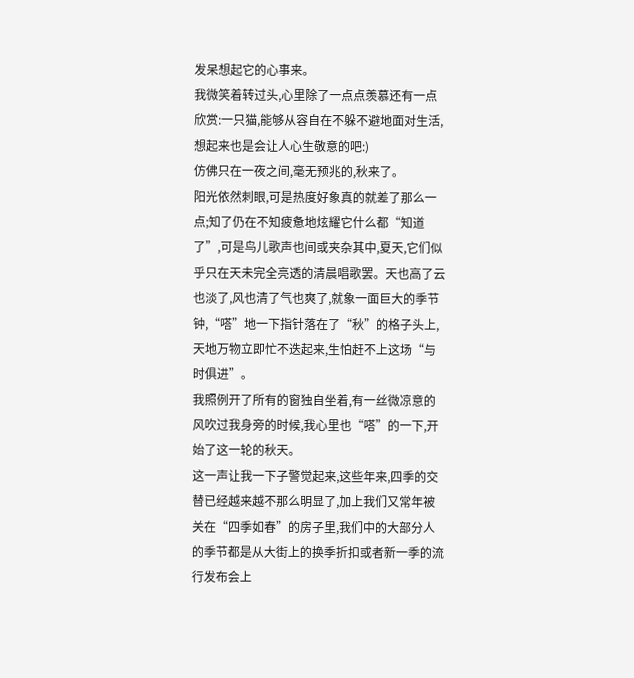发呆想起它的心事来。
我微笑着转过头,心里除了一点点羡慕还有一点欣赏:一只猫,能够从容自在不躲不避地面对生活,想起来也是会让人心生敬意的吧:)
仿佛只在一夜之间,毫无预兆的,秋来了。
阳光依然刺眼,可是热度好象真的就差了那么一点;知了仍在不知疲惫地炫耀它什么都“知道了”,可是鸟儿歌声也间或夹杂其中,夏天,它们似乎只在天未完全亮透的清晨唱歌罢。天也高了云也淡了,风也清了气也爽了,就象一面巨大的季节钟,“嗒”地一下指针落在了“秋”的格子头上,天地万物立即忙不迭起来,生怕赶不上这场“与时俱进”。
我照例开了所有的窗独自坐着,有一丝微凉意的风吹过我身旁的时候,我心里也“嗒”的一下,开始了这一轮的秋天。
这一声让我一下子警觉起来,这些年来,四季的交替已经越来越不那么明显了,加上我们又常年被关在“四季如春”的房子里,我们中的大部分人的季节都是从大街上的换季折扣或者新一季的流行发布会上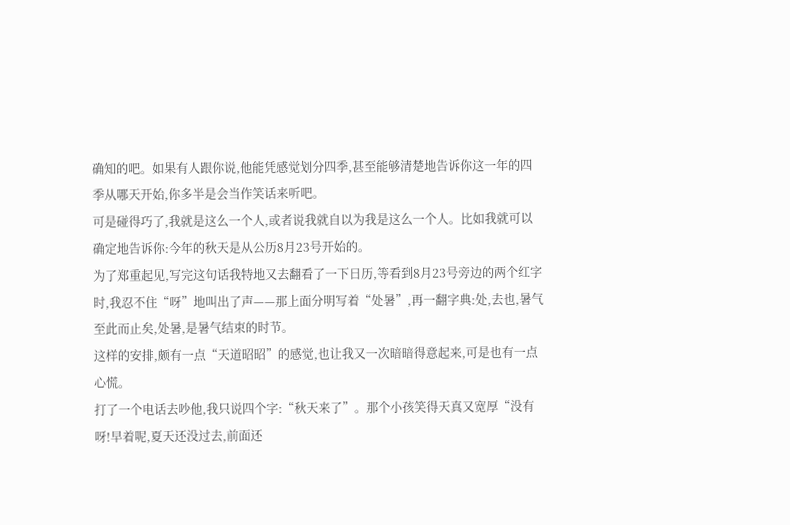确知的吧。如果有人跟你说,他能凭感觉划分四季,甚至能够清楚地告诉你这一年的四季从哪天开始,你多半是会当作笑话来听吧。
可是碰得巧了,我就是这么一个人,或者说我就自以为我是这么一个人。比如我就可以确定地告诉你:今年的秋天是从公历8月23号开始的。
为了郑重起见,写完这句话我特地又去翻看了一下日历,等看到8月23号旁边的两个红字时,我忍不住“呀”地叫出了声——那上面分明写着“处暑”,再一翻字典:处,去也,暑气至此而止矣,处暑,是暑气结束的时节。
这样的安排,颇有一点“天道昭昭”的感觉,也让我又一次暗暗得意起来,可是也有一点心慌。
打了一个电话去吵他,我只说四个字:“秋天来了”。那个小孩笑得天真又宽厚“没有呀!早着呢,夏天还没过去,前面还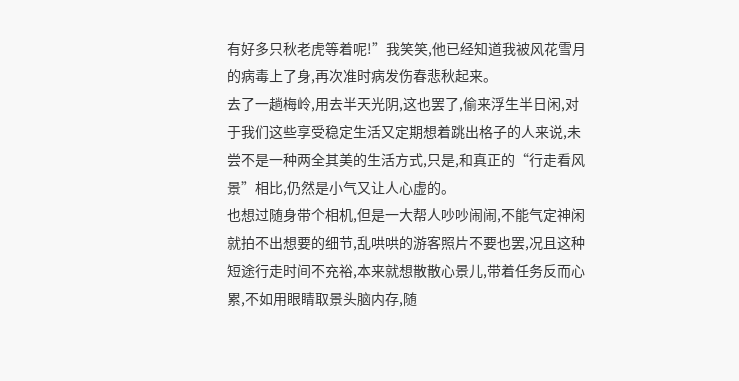有好多只秋老虎等着呢!”我笑笑,他已经知道我被风花雪月的病毒上了身,再次准时病发伤春悲秋起来。
去了一趟梅岭,用去半天光阴,这也罢了,偷来浮生半日闲,对于我们这些享受稳定生活又定期想着跳出格子的人来说,未尝不是一种两全其美的生活方式,只是,和真正的“行走看风景”相比,仍然是小气又让人心虚的。
也想过随身带个相机,但是一大帮人吵吵闹闹,不能气定神闲就拍不出想要的细节,乱哄哄的游客照片不要也罢,况且这种短途行走时间不充裕,本来就想散散心景儿,带着任务反而心累,不如用眼睛取景头脑内存,随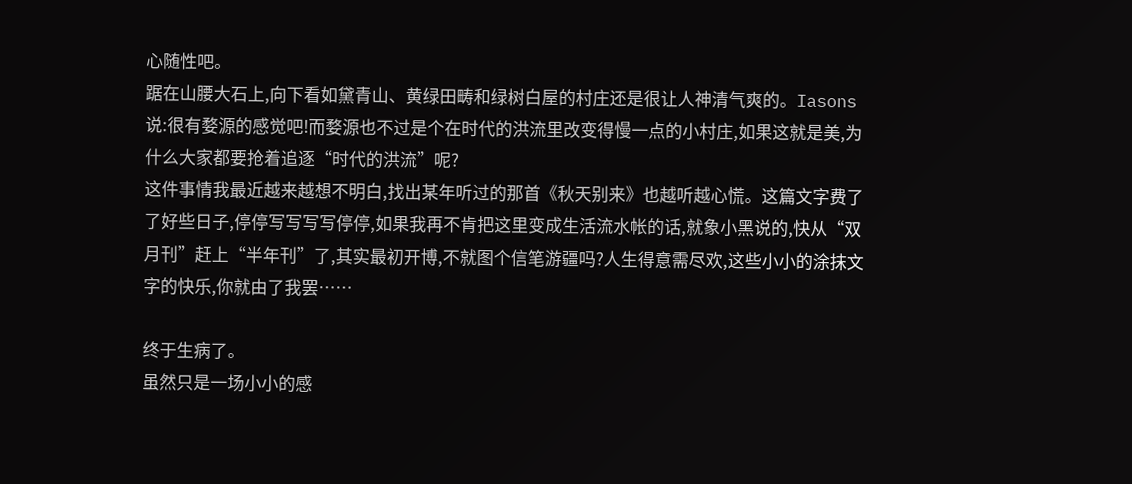心随性吧。
踞在山腰大石上,向下看如黛青山、黄绿田畴和绿树白屋的村庄还是很让人神清气爽的。Iasons说:很有婺源的感觉吧!而婺源也不过是个在时代的洪流里改变得慢一点的小村庄,如果这就是美,为什么大家都要抢着追逐“时代的洪流”呢?
这件事情我最近越来越想不明白,找出某年听过的那首《秋天别来》也越听越心慌。这篇文字费了了好些日子,停停写写写写停停,如果我再不肯把这里变成生活流水帐的话,就象小黑说的,快从“双月刊”赶上“半年刊”了,其实最初开博,不就图个信笔游疆吗?人生得意需尽欢,这些小小的涂抹文字的快乐,你就由了我罢……

终于生病了。
虽然只是一场小小的感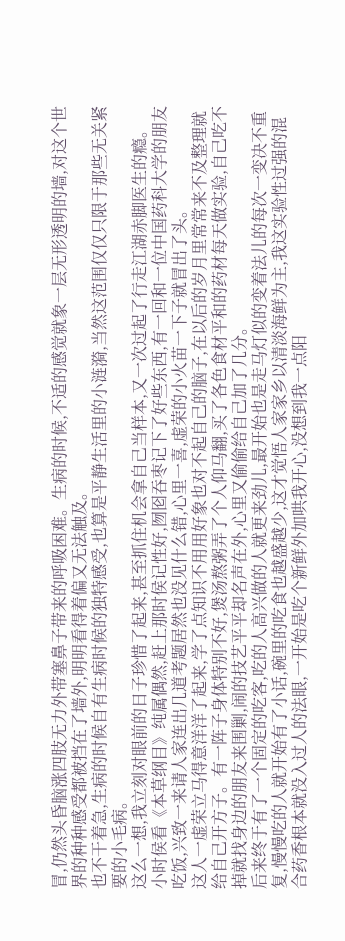冒,仍然头昏脑涨四肢无力外带塞鼻子带来的呼吸困难。生病的时候,不适的感觉就象一层无形透明的墙,对这个世界的种种感受都被挡在了墙外,明明看得着偏又无法触及。
也不干着急,生病的时候自有生病时候的独特感受,也算是平静生活里的小涟漪,当然这范围仅仅只限于那些无关紧要的小毛病。
这么一想,我立刻对眼前的日子珍惜了起来,甚至抓住机会拿自己当样本,又一次过起了行走江湖赤脚医生的瘾。
小时侯看《本草纲目》纯属偶然,赶上那时侯记性好,囫囵吞枣记下了好些东西,有一回和一位中国药科大学的朋友吃饭,兴致一来请人家连出几道考题居然也没见什么错,心里一喜,虚荣的小火苗一下子就冒出了头。
这人一虚荣立马得意洋洋了起来,学了点知识不用用好象也对不起自己的脑子,在以后的岁月里常常来不及整理就给自己开方子。有一阵子身体特别不好,煲汤熬粥弄了个人仰马翻,买了各色食材平和的药材每天做实验,自己吃不掉就找身边的朋友来围剿,闹的技艺平平却名声在外,心里又偷偷给自己加了几分。
后来终于有了一个固定的吃客,吃的人高兴做的人就更来劲儿,最开始也是走马灯似的变着法儿的每次一变决不重复,慢慢吃的人就开始有了小话,碗里的吃食也越盛越少,这才觉悟人家家乡以清淡海鲜为主,我这实验性过强的混合药香根本就没入过人的法眼,一开始是吃个新鲜外加哄我开心,没想到我一点阳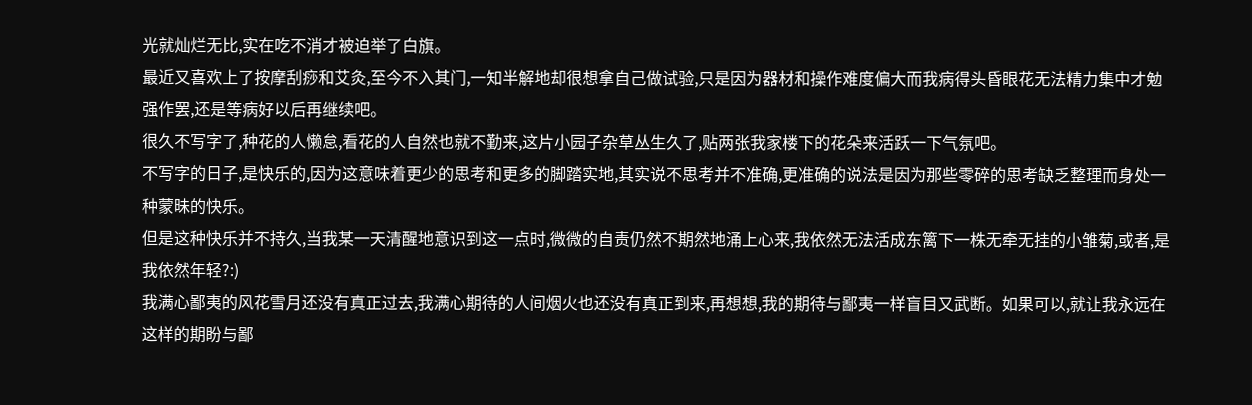光就灿烂无比,实在吃不消才被迫举了白旗。
最近又喜欢上了按摩刮痧和艾灸,至今不入其门,一知半解地却很想拿自己做试验,只是因为器材和操作难度偏大而我病得头昏眼花无法精力集中才勉强作罢,还是等病好以后再继续吧。
很久不写字了,种花的人懒怠,看花的人自然也就不勤来,这片小园子杂草丛生久了,贴两张我家楼下的花朵来活跃一下气氛吧。
不写字的日子,是快乐的,因为这意味着更少的思考和更多的脚踏实地,其实说不思考并不准确,更准确的说法是因为那些零碎的思考缺乏整理而身处一种蒙昧的快乐。
但是这种快乐并不持久,当我某一天清醒地意识到这一点时,微微的自责仍然不期然地涌上心来,我依然无法活成东篱下一株无牵无挂的小雏菊,或者,是我依然年轻?:)
我满心鄙夷的风花雪月还没有真正过去,我满心期待的人间烟火也还没有真正到来,再想想,我的期待与鄙夷一样盲目又武断。如果可以,就让我永远在这样的期盼与鄙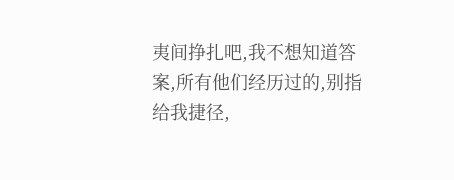夷间挣扎吧,我不想知道答案,所有他们经历过的,别指给我捷径,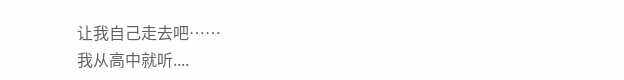让我自己走去吧……
我从高中就听....